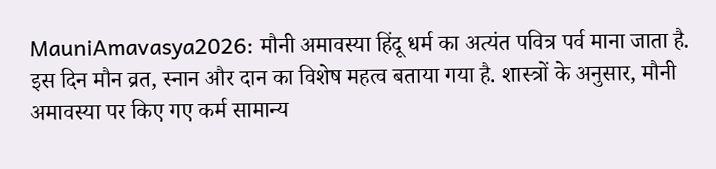MauniAmavasya2026: मौनी अमावस्या हिंदू धर्म का अत्यंत पवित्र पर्व माना जाता है. इस दिन मौन व्रत, स्नान और दान का विशेष महत्व बताया गया है. शास्त्रों के अनुसार, मौनी अमावस्या पर किए गए कर्म सामान्य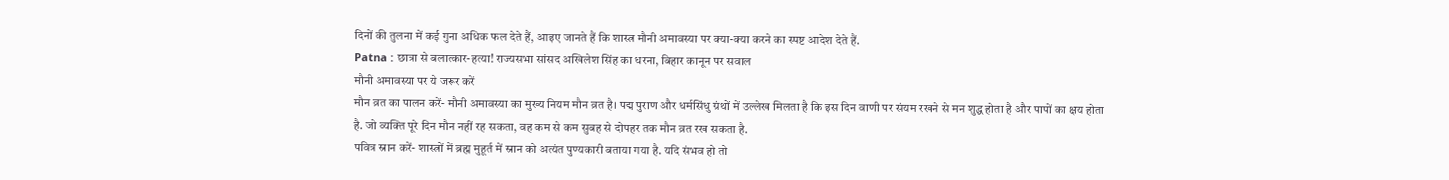दिनों की तुलना में कई गुना अधिक फल देते हैं, आइए जानते हैं कि शास्त्र मौनी अमावस्या पर क्या-क्या करने का स्पष्ट आदेश देते हैं.
Patna : छात्रा से बलात्कार-हत्या! राज्यसभा सांसद अखिलेश सिंह का धरना, बिहार कानून पर सवाल
मौनी अमावस्या पर ये जरूर करें
मौन व्रत का पालन करें- मौनी अमावस्या का मुख्य नियम मौन व्रत है। पद्म पुराण और धर्मसिंधु ग्रंथों में उल्लेख मिलता है कि इस दिन वाणी पर संयम रखने से मन शुद्ध होता है और पापों का क्षय होता है. जो व्यक्ति पूरे दिन मौन नहीं रह सकता, वह कम से कम सुबह से दोपहर तक मौन व्रत रख सकता है.
पवित्र स्नान करें- शास्त्रों में ब्रह्म मुहूर्त में स्नान को अत्यंत पुण्यकारी बताया गया है. यदि संभव हो तो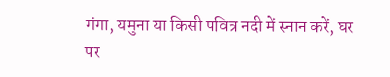गंगा, यमुना या किसी पवित्र नदी में स्नान करें, घर पर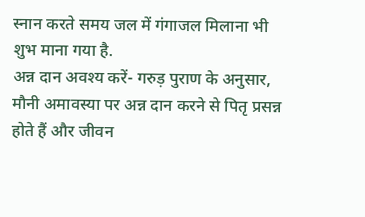स्नान करते समय जल में गंगाजल मिलाना भी शुभ माना गया है.
अन्न दान अवश्य करें- गरुड़ पुराण के अनुसार, मौनी अमावस्या पर अन्न दान करने से पितृ प्रसन्न होते हैं और जीवन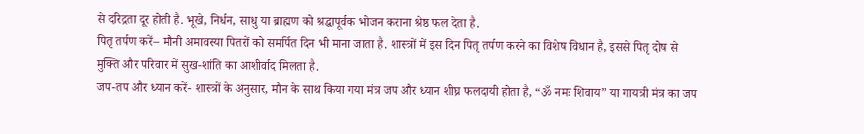से दरिद्रता दूर होती है. भूखे, निर्धन, साधु या ब्राह्मण को श्रद्धापूर्वक भोजन कराना श्रेष्ठ फल देता है.
पितृ तर्पण करें– मौनी अमावस्या पितरों को समर्पित दिन भी माना जाता है. शास्त्रों में इस दिन पितृ तर्पण करने का विशेष विधान है, इससे पितृ दोष से मुक्ति और परिवार में सुख-शांति का आशीर्वाद मिलता है.
जप-तप और ध्यान करें- शास्त्रों के अनुसार, मौन के साथ किया गया मंत्र जप और ध्यान शीघ्र फलदायी होता है, “ॐ नमः शिवाय” या गायत्री मंत्र का जप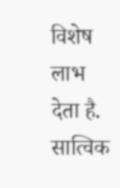विशेष लाभ देता है.
सात्विक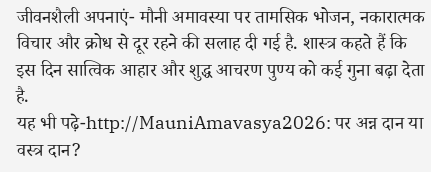जीवनशैली अपनाएं- मौनी अमावस्या पर तामसिक भोजन, नकारात्मक विचार और क्रोध से दूर रहने की सलाह दी गई है. शास्त्र कहते हैं कि इस दिन सात्विक आहार और शुद्ध आचरण पुण्य को कई गुना बढ़ा देता है.
यह भी पढ़े-http://MauniAmavasya2026: पर अन्न दान या वस्त्र दान?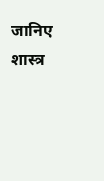जानिए शास्त्र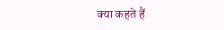क्या कहते हैं